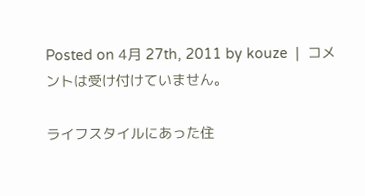Posted on 4月 27th, 2011 by kouze  |  コメントは受け付けていません。

ライフスタイルにあった住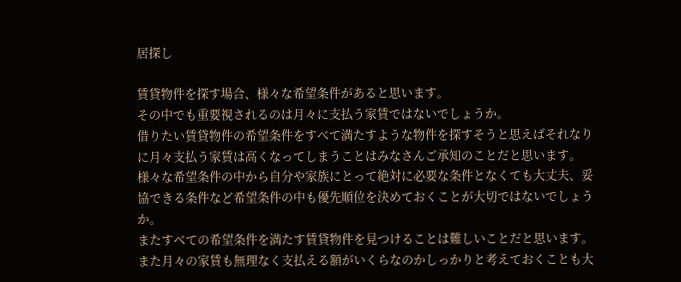居探し

賃貸物件を探す場合、様々な希望条件があると思います。
その中でも重要視されるのは月々に支払う家賃ではないでしょうか。
借りたい賃貸物件の希望条件をすべて満たすような物件を探すそうと思えばそれなりに月々支払う家賃は高くなってしまうことはみなさんご承知のことだと思います。
様々な希望条件の中から自分や家族にとって絶対に必要な条件となくても大丈夫、妥協できる条件など希望条件の中も優先順位を決めておくことが大切ではないでしょうか。
またすべての希望条件を満たす賃貸物件を見つけることは難しいことだと思います。
また月々の家賃も無理なく支払える額がいくらなのかしっかりと考えておくことも大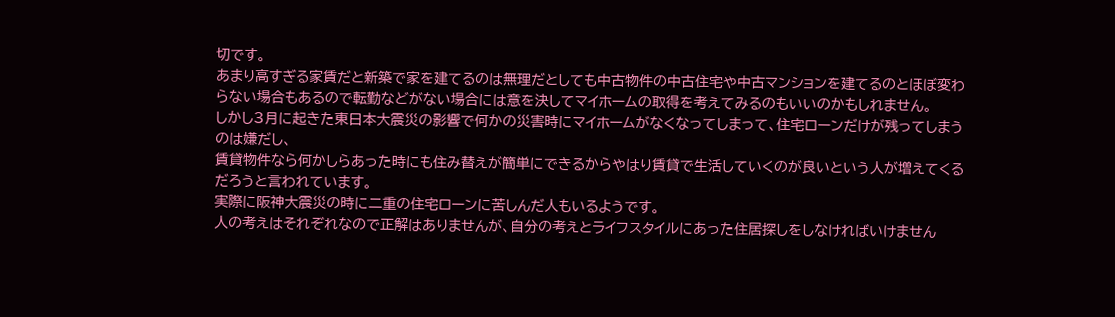切です。
あまり高すぎる家賃だと新築で家を建てるのは無理だとしても中古物件の中古住宅や中古マンションを建てるのとほぼ変わらない場合もあるので転勤などがない場合には意を決してマイホームの取得を考えてみるのもいいのかもしれません。
しかし3月に起きた東日本大震災の影響で何かの災害時にマイホームがなくなってしまって、住宅ローンだけが残ってしまうのは嫌だし、
賃貸物件なら何かしらあった時にも住み替えが簡単にできるからやはり賃貸で生活していくのが良いという人が増えてくるだろうと言われています。
実際に阪神大震災の時に二重の住宅ローンに苦しんだ人もいるようです。
人の考えはそれぞれなので正解はありませんが、自分の考えとライフスタイルにあった住居探しをしなければいけません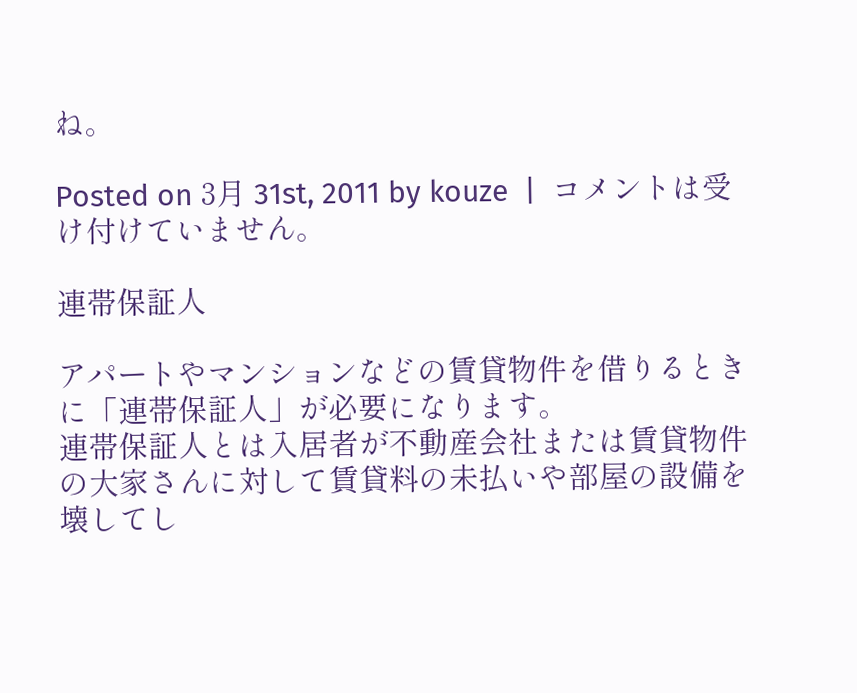ね。

Posted on 3月 31st, 2011 by kouze  |  コメントは受け付けていません。

連帯保証人

アパートやマンションなどの賃貸物件を借りるときに「連帯保証人」が必要になります。
連帯保証人とは入居者が不動産会社または賃貸物件の大家さんに対して賃貸料の未払いや部屋の設備を壊してし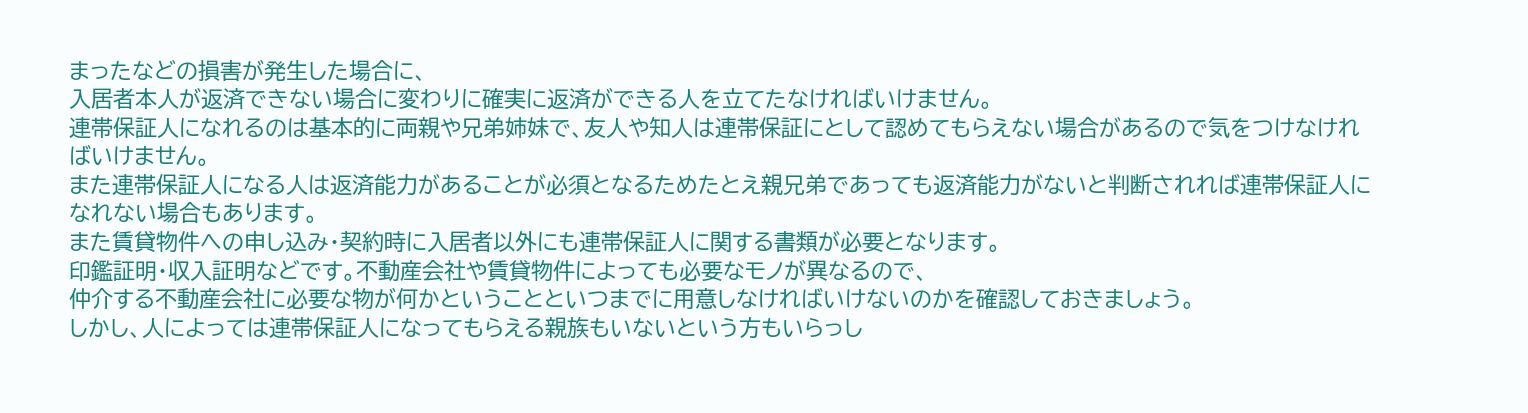まったなどの損害が発生した場合に、
入居者本人が返済できない場合に変わりに確実に返済ができる人を立てたなければいけません。
連帯保証人になれるのは基本的に両親や兄弟姉妹で、友人や知人は連帯保証にとして認めてもらえない場合があるので気をつけなければいけません。
また連帯保証人になる人は返済能力があることが必須となるためたとえ親兄弟であっても返済能力がないと判断されれば連帯保証人になれない場合もあります。
また賃貸物件への申し込み・契約時に入居者以外にも連帯保証人に関する書類が必要となります。
印鑑証明・収入証明などです。不動産会社や賃貸物件によっても必要なモノが異なるので、
仲介する不動産会社に必要な物が何かということといつまでに用意しなければいけないのかを確認しておきましょう。
しかし、人によっては連帯保証人になってもらえる親族もいないという方もいらっし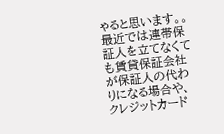ゃると思います。。
最近では連帯保証人を立てなくても賃貸保証会社が保証人の代わりになる場合や、クレジットカード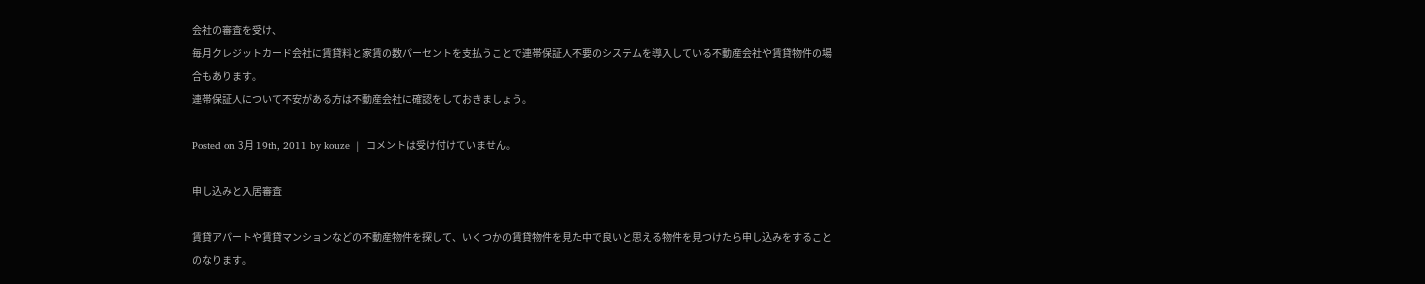会社の審査を受け、
毎月クレジットカード会社に賃貸料と家賃の数パーセントを支払うことで連帯保証人不要のシステムを導入している不動産会社や賃貸物件の場合もあります。
連帯保証人について不安がある方は不動産会社に確認をしておきましょう。

Posted on 3月 19th, 2011 by kouze  |  コメントは受け付けていません。

申し込みと入居審査

賃貸アパートや賃貸マンションなどの不動産物件を探して、いくつかの賃貸物件を見た中で良いと思える物件を見つけたら申し込みをすることのなります。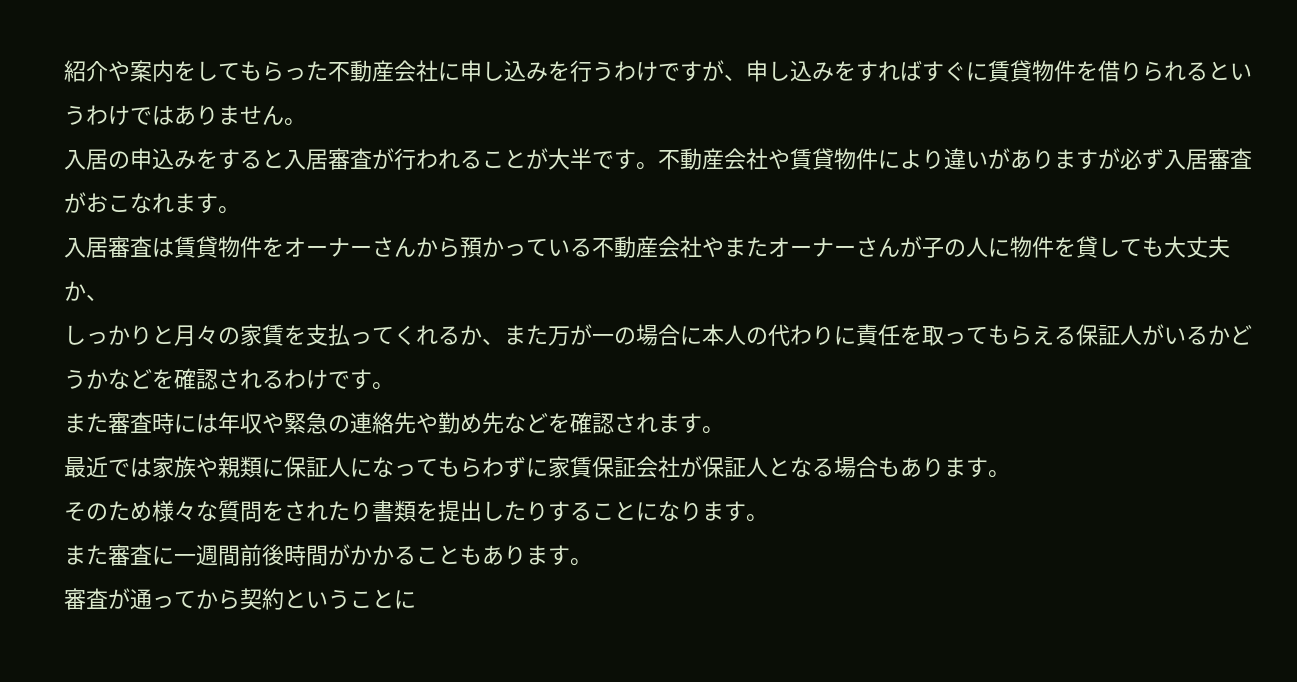紹介や案内をしてもらった不動産会社に申し込みを行うわけですが、申し込みをすればすぐに賃貸物件を借りられるというわけではありません。
入居の申込みをすると入居審査が行われることが大半です。不動産会社や賃貸物件により違いがありますが必ず入居審査がおこなれます。
入居審査は賃貸物件をオーナーさんから預かっている不動産会社やまたオーナーさんが子の人に物件を貸しても大丈夫か、
しっかりと月々の家賃を支払ってくれるか、また万が一の場合に本人の代わりに責任を取ってもらえる保証人がいるかどうかなどを確認されるわけです。
また審査時には年収や緊急の連絡先や勤め先などを確認されます。
最近では家族や親類に保証人になってもらわずに家賃保証会社が保証人となる場合もあります。
そのため様々な質問をされたり書類を提出したりすることになります。
また審査に一週間前後時間がかかることもあります。
審査が通ってから契約ということに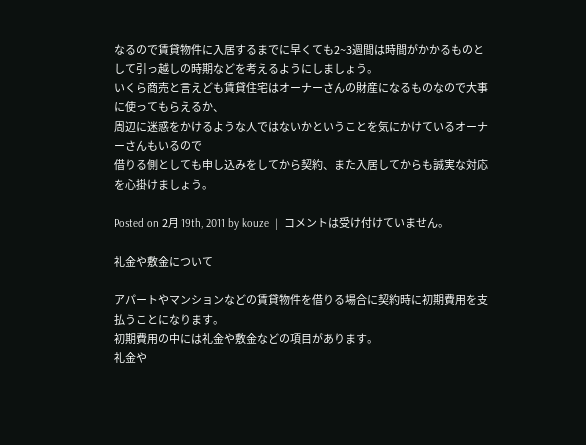なるので賃貸物件に入居するまでに早くても2~3週間は時間がかかるものとして引っ越しの時期などを考えるようにしましょう。
いくら商売と言えども賃貸住宅はオーナーさんの財産になるものなので大事に使ってもらえるか、
周辺に迷惑をかけるような人ではないかということを気にかけているオーナーさんもいるので
借りる側としても申し込みをしてから契約、また入居してからも誠実な対応を心掛けましょう。

Posted on 2月 19th, 2011 by kouze  |  コメントは受け付けていません。

礼金や敷金について

アパートやマンションなどの賃貸物件を借りる場合に契約時に初期費用を支払うことになります。
初期費用の中には礼金や敷金などの項目があります。
礼金や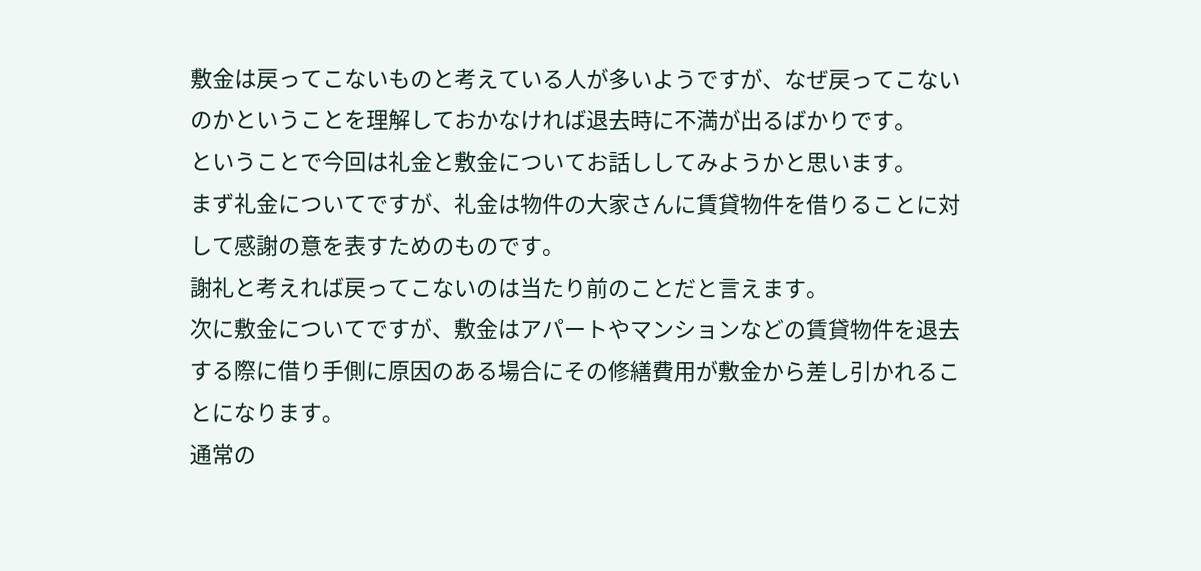敷金は戻ってこないものと考えている人が多いようですが、なぜ戻ってこないのかということを理解しておかなければ退去時に不満が出るばかりです。
ということで今回は礼金と敷金についてお話ししてみようかと思います。
まず礼金についてですが、礼金は物件の大家さんに賃貸物件を借りることに対して感謝の意を表すためのものです。
謝礼と考えれば戻ってこないのは当たり前のことだと言えます。
次に敷金についてですが、敷金はアパートやマンションなどの賃貸物件を退去する際に借り手側に原因のある場合にその修繕費用が敷金から差し引かれることになります。
通常の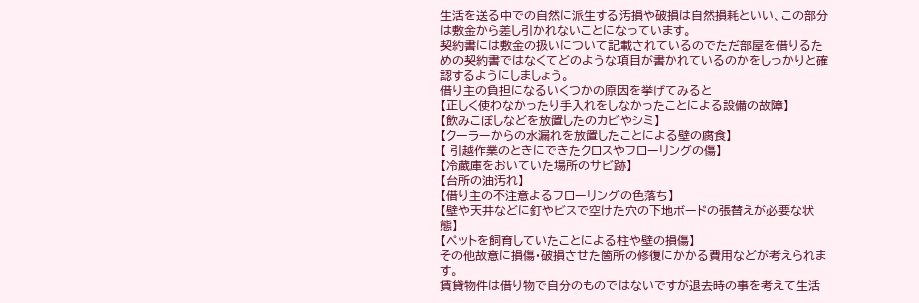生活を送る中での自然に派生する汚損や破損は自然損耗といい、この部分は敷金から差し引かれないことになっています。
契約書には敷金の扱いについて記載されているのでただ部屋を借りるための契約書ではなくてどのような項目が書かれているのかをしっかりと確認するようにしましょう。
借り主の負担になるいくつかの原因を挙げてみると
【正しく使わなかったり手入れをしなかったことによる設備の故障】
【飲みこぼしなどを放置したのカビやシミ】
【クーラーからの水漏れを放置したことによる壁の腐食】
【 引越作業のときにできたクロスやフローリングの傷】
【冷蔵庫をおいていた場所のサビ跡】
【台所の油汚れ】
【借り主の不注意よるフローリングの色落ち】
【壁や天井などに釘やビスで空けた穴の下地ボードの張替えが必要な状態】
【ペットを飼育していたことによる柱や壁の損傷】
その他故意に損傷・破損させた箇所の修復にかかる費用などが考えられます。
賃貸物件は借り物で自分のものではないですが退去時の事を考えて生活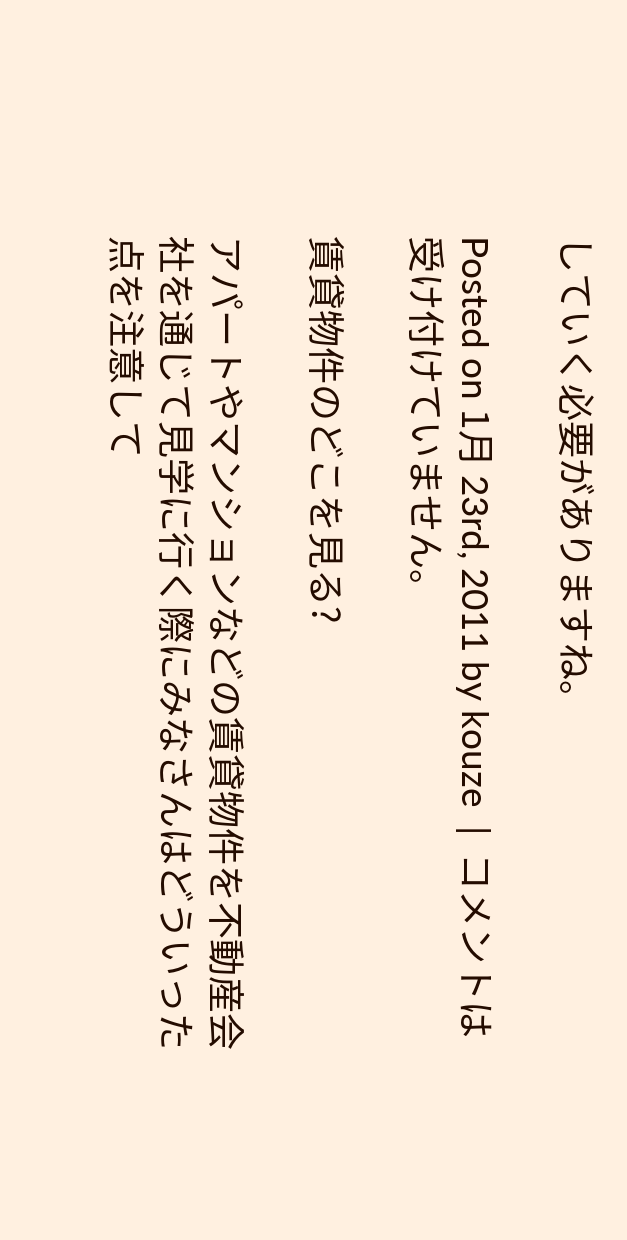していく必要がありますね。

Posted on 1月 23rd, 2011 by kouze  |  コメントは受け付けていません。

賃貸物件のどこを見る?

アパートやマンションなどの賃貸物件を不動産会社を通じて見学に行く際にみなさんはどういった点を注意して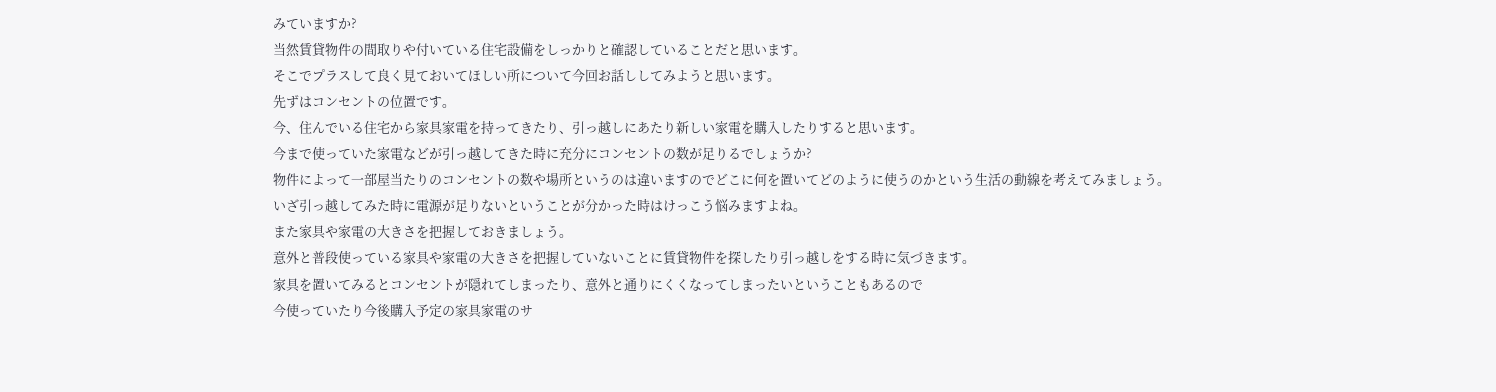みていますか?
当然賃貸物件の間取りや付いている住宅設備をしっかりと確認していることだと思います。
そこでプラスして良く見ておいてほしい所について今回お話ししてみようと思います。
先ずはコンセントの位置です。
今、住んでいる住宅から家具家電を持ってきたり、引っ越しにあたり新しい家電を購入したりすると思います。
今まで使っていた家電などが引っ越してきた時に充分にコンセントの数が足りるでしょうか?
物件によって一部屋当たりのコンセントの数や場所というのは違いますのでどこに何を置いてどのように使うのかという生活の動線を考えてみましょう。
いざ引っ越してみた時に電源が足りないということが分かった時はけっこう悩みますよね。
また家具や家電の大きさを把握しておきましょう。
意外と普段使っている家具や家電の大きさを把握していないことに賃貸物件を探したり引っ越しをする時に気づきます。
家具を置いてみるとコンセントが隠れてしまったり、意外と通りにくくなってしまったいということもあるので
今使っていたり今後購入予定の家具家電のサ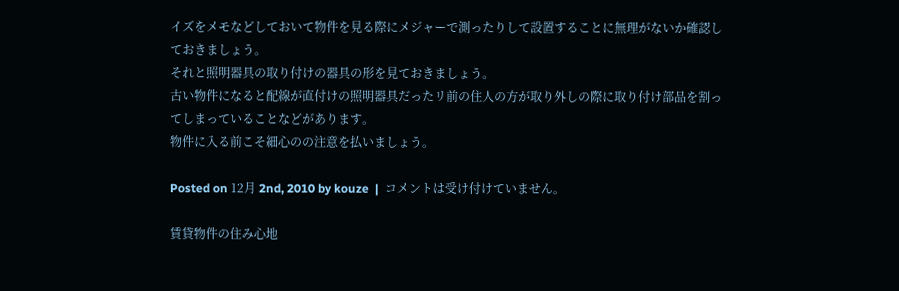イズをメモなどしておいて物件を見る際にメジャーで測ったりして設置することに無理がないか確認しておきましょう。
それと照明器具の取り付けの器具の形を見ておきましょう。
古い物件になると配線が直付けの照明器具だったリ前の住人の方が取り外しの際に取り付け部品を割ってしまっていることなどがあります。
物件に入る前こそ細心のの注意を払いましょう。

Posted on 12月 2nd, 2010 by kouze  |  コメントは受け付けていません。

賃貸物件の住み心地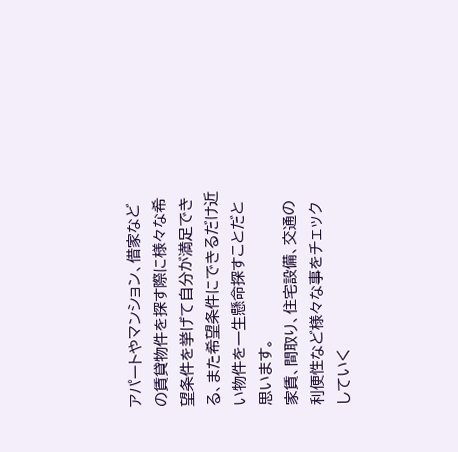アパートやマンション、借家などの賃貸物件を探す際に様々な希望条件を挙げて自分が満足できる、また希望条件にできるだけ近い物件を一生懸命探すことだと思います。
家賃、間取り、住宅設備、交通の利便性など様々な事をチェックしていく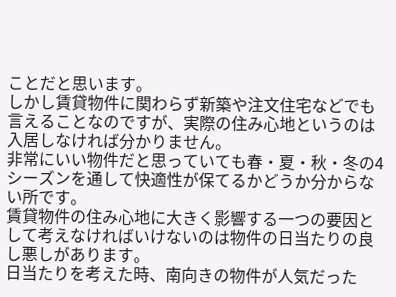ことだと思います。
しかし賃貸物件に関わらず新築や注文住宅などでも言えることなのですが、実際の住み心地というのは入居しなければ分かりません。
非常にいい物件だと思っていても春・夏・秋・冬の4シーズンを通して快適性が保てるかどうか分からない所です。
賃貸物件の住み心地に大きく影響する一つの要因として考えなければいけないのは物件の日当たりの良し悪しがあります。
日当たりを考えた時、南向きの物件が人気だった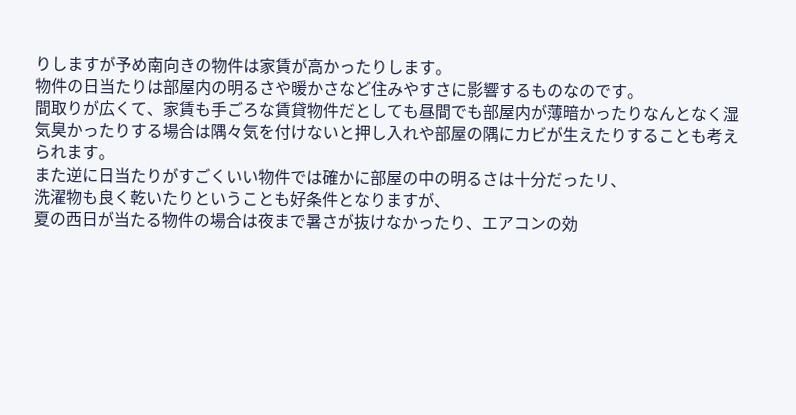りしますが予め南向きの物件は家賃が高かったりします。
物件の日当たりは部屋内の明るさや暖かさなど住みやすさに影響するものなのです。
間取りが広くて、家賃も手ごろな賃貸物件だとしても昼間でも部屋内が薄暗かったりなんとなく湿気臭かったりする場合は隅々気を付けないと押し入れや部屋の隅にカビが生えたりすることも考えられます。
また逆に日当たりがすごくいい物件では確かに部屋の中の明るさは十分だったリ、
洗濯物も良く乾いたりということも好条件となりますが、
夏の西日が当たる物件の場合は夜まで暑さが抜けなかったり、エアコンの効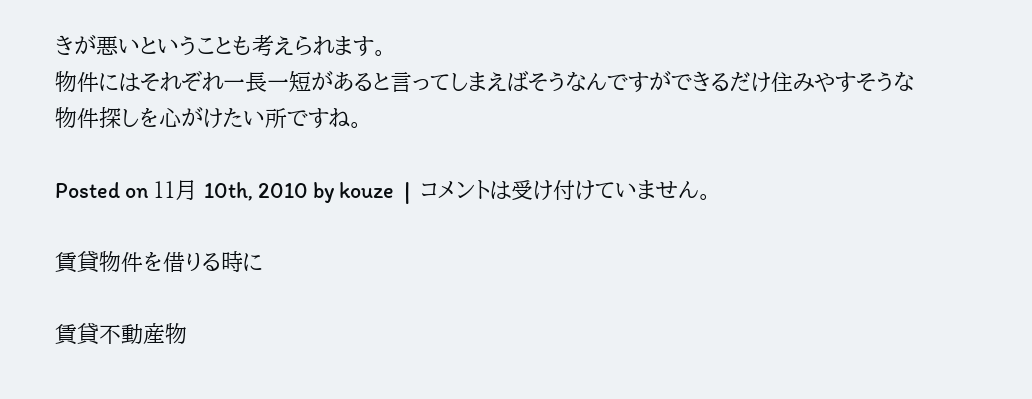きが悪いということも考えられます。
物件にはそれぞれ一長一短があると言ってしまえばそうなんですができるだけ住みやすそうな物件探しを心がけたい所ですね。

Posted on 11月 10th, 2010 by kouze  |  コメントは受け付けていません。

賃貸物件を借りる時に

賃貸不動産物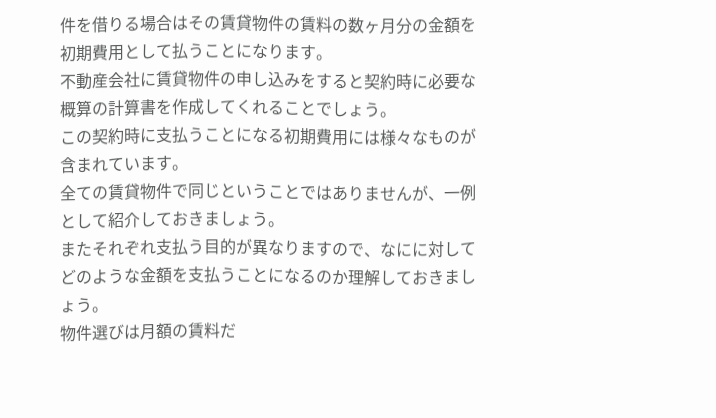件を借りる場合はその賃貸物件の賃料の数ヶ月分の金額を初期費用として払うことになります。
不動産会社に賃貸物件の申し込みをすると契約時に必要な概算の計算書を作成してくれることでしょう。
この契約時に支払うことになる初期費用には様々なものが含まれています。
全ての賃貸物件で同じということではありませんが、一例として紹介しておきましょう。
またそれぞれ支払う目的が異なりますので、なにに対してどのような金額を支払うことになるのか理解しておきましょう。
物件選びは月額の賃料だ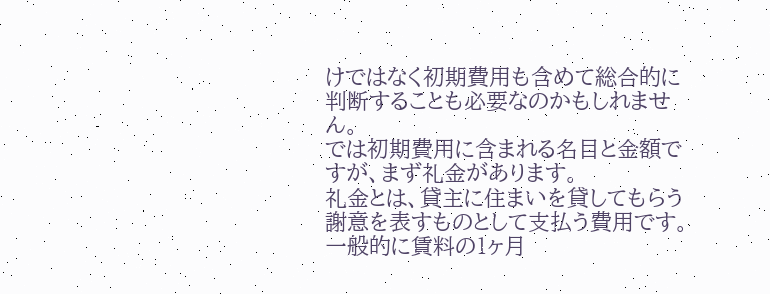けではなく初期費用も含めて総合的に判断することも必要なのかもしれません。
では初期費用に含まれる名目と金額ですが、まず礼金があります。
礼金とは、貸主に住まいを貸してもらう謝意を表すものとして支払う費用です。
一般的に賃料の1ヶ月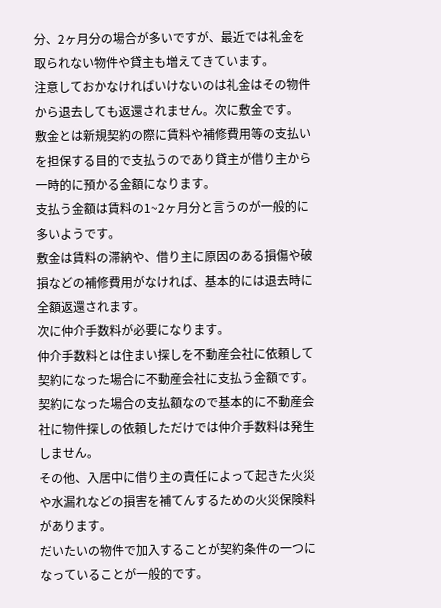分、2ヶ月分の場合が多いですが、最近では礼金を取られない物件や貸主も増えてきています。
注意しておかなければいけないのは礼金はその物件から退去しても返還されません。次に敷金です。
敷金とは新規契約の際に賃料や補修費用等の支払いを担保する目的で支払うのであり貸主が借り主から一時的に預かる金額になります。
支払う金額は賃料の1~2ヶ月分と言うのが一般的に多いようです。
敷金は賃料の滞納や、借り主に原因のある損傷や破損などの補修費用がなければ、基本的には退去時に全額返還されます。
次に仲介手数料が必要になります。
仲介手数料とは住まい探しを不動産会社に依頼して契約になった場合に不動産会社に支払う金額です。
契約になった場合の支払額なので基本的に不動産会社に物件探しの依頼しただけでは仲介手数料は発生しません。
その他、入居中に借り主の責任によって起きた火災や水漏れなどの損害を補てんするための火災保険料があります。
だいたいの物件で加入することが契約条件の一つになっていることが一般的です。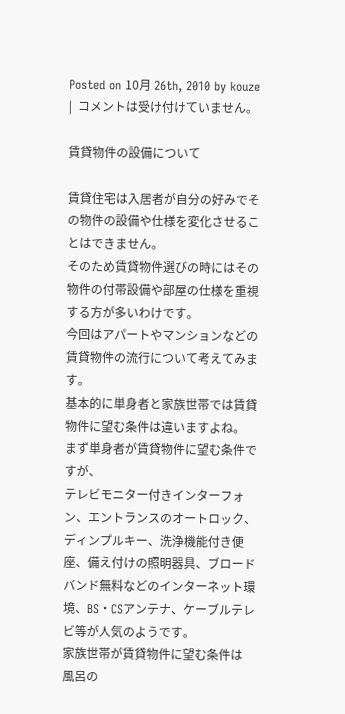Posted on 10月 26th, 2010 by kouze  |  コメントは受け付けていません。

賃貸物件の設備について

賃貸住宅は入居者が自分の好みでその物件の設備や仕様を変化させることはできません。
そのため賃貸物件選びの時にはその物件の付帯設備や部屋の仕様を重視する方が多いわけです。
今回はアパートやマンションなどの賃貸物件の流行について考えてみます。
基本的に単身者と家族世帯では賃貸物件に望む条件は違いますよね。
まず単身者が賃貸物件に望む条件ですが、
テレビモニター付きインターフォン、エントランスのオートロック、ディンプルキー、洗浄機能付き便座、備え付けの照明器具、ブロードバンド無料などのインターネット環境、BS・CSアンテナ、ケーブルテレビ等が人気のようです。
家族世帯が賃貸物件に望む条件は
風呂の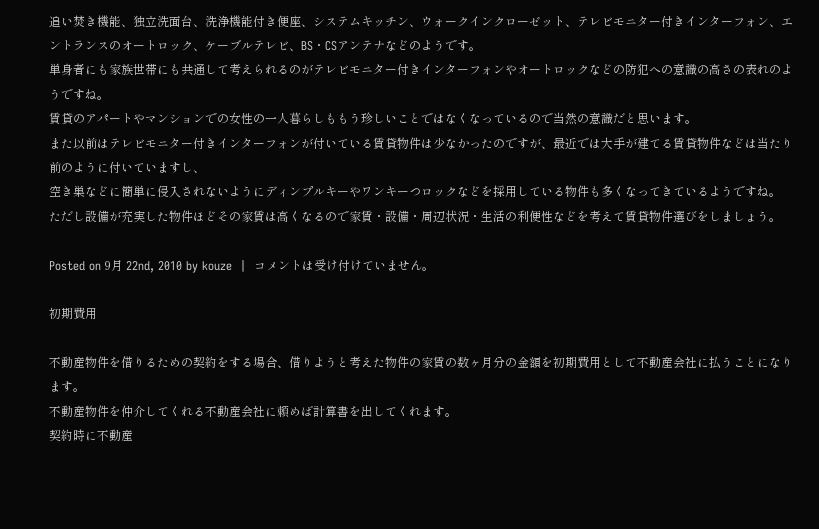追い焚き機能、独立洗面台、洗浄機能付き便座、システムキッチン、ウォークインクローゼット、テレビモニター付きインターフォン、エントランスのオートロック、ケーブルテレビ、BS・CSアンテナなどのようです。
単身者にも家族世帯にも共通して考えられるのがテレビモニター付きインターフォンやオートロックなどの防犯への意識の高さの表れのようですね。
賃貸のアパートやマンションでの女性の一人暮らしももう珍しいことではなくなっているので当然の意識だと思います。
また以前はテレビモニター付きインターフォンが付いている賃貸物件は少なかったのですが、最近では大手が建てる賃貸物件などは当たり前のように付いていますし、
空き巣などに簡単に侵入されないようにディンプルキーやワンキーつロックなどを採用している物件も多くなってきているようですね。
ただし設備が充実した物件ほどその家賃は高くなるので家賃・設備・周辺状況・生活の利便性などを考えて賃貸物件選びをしましょう。

Posted on 9月 22nd, 2010 by kouze  |  コメントは受け付けていません。

初期費用

不動産物件を借りるための契約をする場合、借りようと考えた物件の家賃の数ヶ月分の金額を初期費用として不動産会社に払うことになります。
不動産物件を仲介してくれる不動産会社に頼めば計算書を出してくれます。
契約時に不動産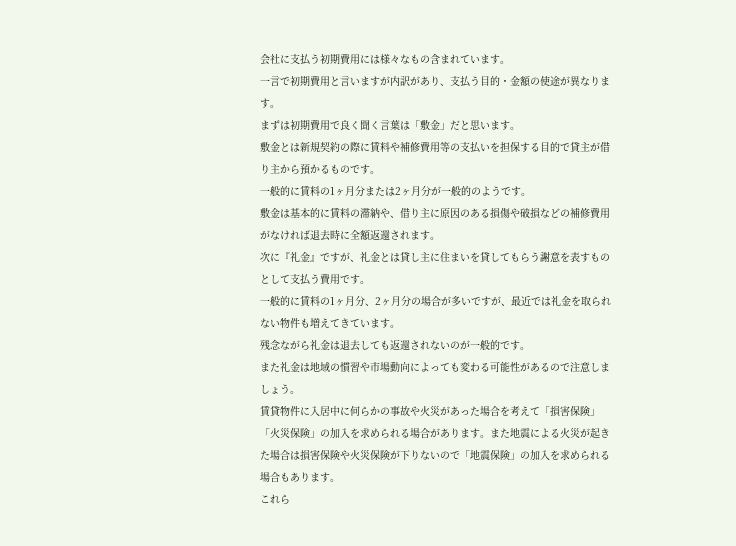会社に支払う初期費用には様々なもの含まれています。
一言で初期費用と言いますが内訳があり、支払う目的・金額の使途が異なります。
まずは初期費用で良く聞く言葉は「敷金」だと思います。
敷金とは新規契約の際に賃料や補修費用等の支払いを担保する目的で貸主が借り主から預かるものです。
一般的に賃料の1ヶ月分または2ヶ月分が一般的のようです。
敷金は基本的に賃料の滞納や、借り主に原因のある損傷や破損などの補修費用がなければ退去時に全額返還されます。
次に『礼金』ですが、礼金とは貸し主に住まいを貸してもらう謝意を表すものとして支払う費用です。
一般的に賃料の1ヶ月分、2ヶ月分の場合が多いですが、最近では礼金を取られない物件も増えてきています。
残念ながら礼金は退去しても返還されないのが一般的です。
また礼金は地域の慣習や市場動向によっても変わる可能性があるので注意しましょう。
賃貸物件に入居中に何らかの事故や火災があった場合を考えて「損害保険」「火災保険」の加入を求められる場合があります。また地震による火災が起きた場合は損害保険や火災保険が下りないので「地震保険」の加入を求められる場合もあります。
これら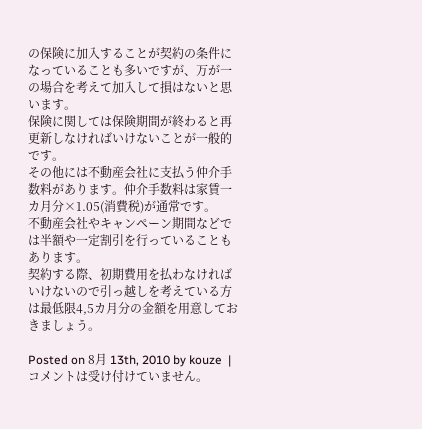の保険に加入することが契約の条件になっていることも多いですが、万が一の場合を考えて加入して損はないと思います。
保険に関しては保険期間が終わると再更新しなければいけないことが一般的です。
その他には不動産会社に支払う仲介手数料があります。仲介手数料は家賃一カ月分×1.05(消費税)が通常です。
不動産会社やキャンペーン期間などでは半額や一定割引を行っていることもあります。
契約する際、初期費用を払わなければいけないので引っ越しを考えている方は最低限4,5カ月分の金額を用意しておきましょう。

Posted on 8月 13th, 2010 by kouze  |  コメントは受け付けていません。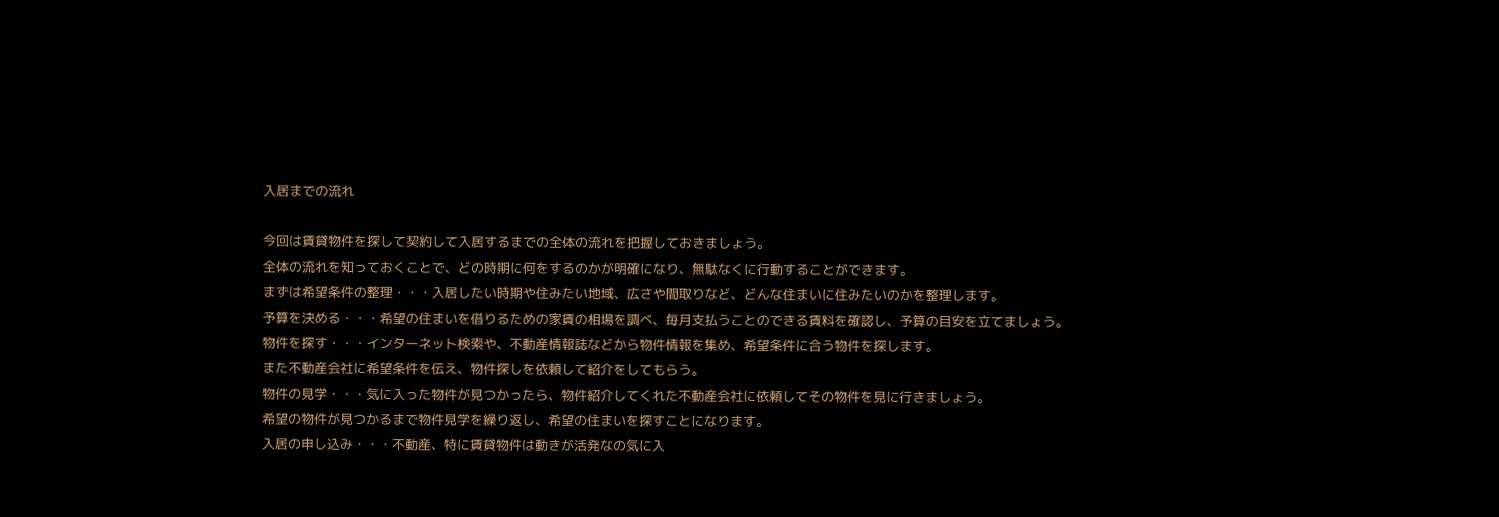入居までの流れ

今回は賃貸物件を探して契約して入居するまでの全体の流れを把握しておきましょう。
全体の流れを知っておくことで、どの時期に何をするのかが明確になり、無駄なくに行動することができます。
まずは希望条件の整理・・・入居したい時期や住みたい地域、広さや間取りなど、どんな住まいに住みたいのかを整理します。
予算を決める・・・希望の住まいを借りるための家賃の相場を調べ、毎月支払うことのできる賃料を確認し、予算の目安を立てましょう。
物件を探す・・・インターネット検索や、不動産情報誌などから物件情報を集め、希望条件に合う物件を探します。
また不動産会社に希望条件を伝え、物件探しを依頼して紹介をしてもらう。
物件の見学・・・気に入った物件が見つかったら、物件紹介してくれた不動産会社に依頼してその物件を見に行きましょう。
希望の物件が見つかるまで物件見学を繰り返し、希望の住まいを探すことになります。
入居の申し込み・・・不動産、特に賃貸物件は動きが活発なの気に入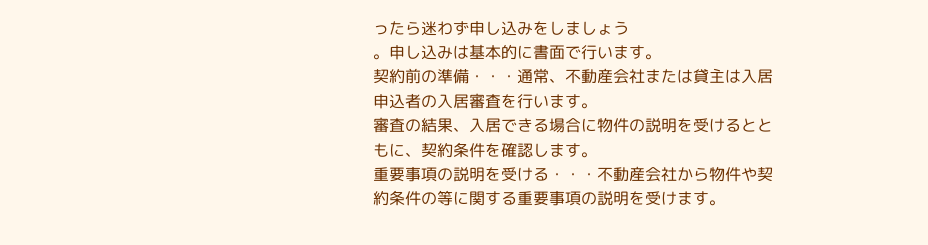ったら迷わず申し込みをしましょう
。申し込みは基本的に書面で行います。
契約前の準備・・・通常、不動産会社または貸主は入居申込者の入居審査を行います。
審査の結果、入居できる場合に物件の説明を受けるとともに、契約条件を確認します。
重要事項の説明を受ける・・・不動産会社から物件や契約条件の等に関する重要事項の説明を受けます。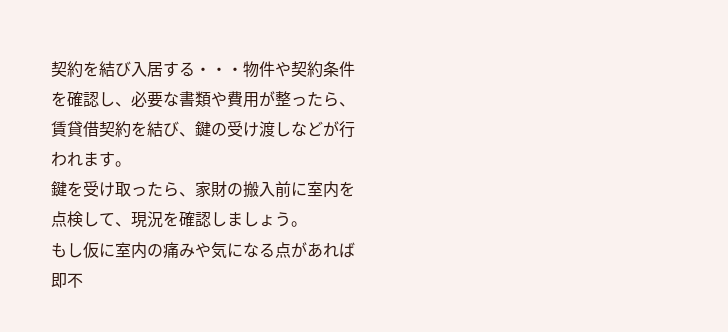契約を結び入居する・・・物件や契約条件を確認し、必要な書類や費用が整ったら、賃貸借契約を結び、鍵の受け渡しなどが行われます。
鍵を受け取ったら、家財の搬入前に室内を点検して、現況を確認しましょう。
もし仮に室内の痛みや気になる点があれば即不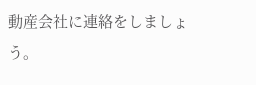動産会社に連絡をしましょう。